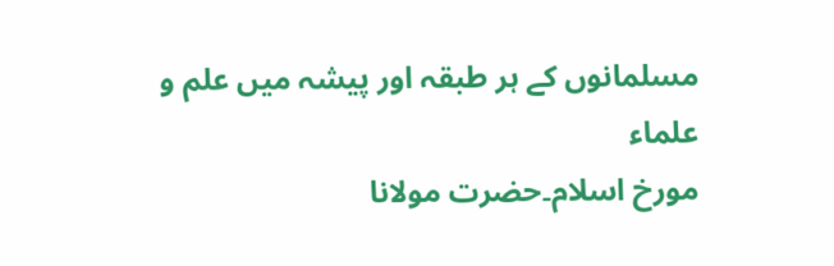مسلمانوں کے ہر طبقہ اور پیشہ میں علم و علماء
مورخ اسلام۔حضرت مولانا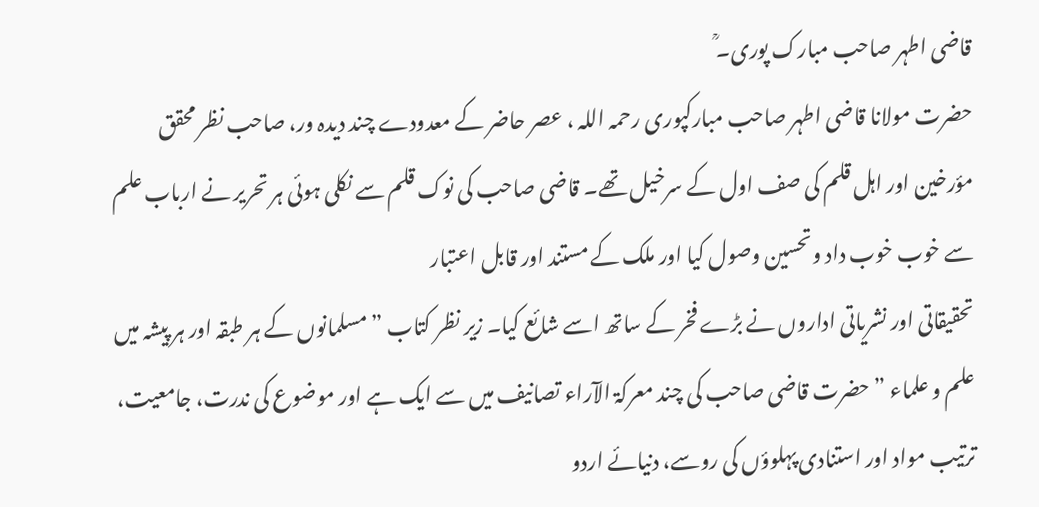قاضی اطہر صاحب مبارک پوری۔ؒ
حضرت مولانا قاضی اطہر صاحب مبارکپوری رحمہ اللہ ، عصر حاضر کے معدودے چند دیدہ ور، صاحب نظر محقق مؤرخین اور اہل قلم کی صف اول کے سرخیل تھے۔ قاضی صاحب کی نوک قلم سے نکلی ہوئی ہر تحریر نے ارباب علم سے خوب خوب داد وتحسین وصول کیا اور ملک کے مستند اور قابل اعتبار
تحقیقاتی اور نشریاتی اداروں نے بڑے فخر کے ساتھ اسے شائع کیا۔ زیر نظر کتاب ” مسلمانوں کے ہر طبقہ اور ہر پیشہ میں علم و علماء ” حضرت قاضی صاحب کی چند معرکۃ الآراء تصانیف میں سے ایک ہے اور موضوع کی ندرت، جامعیت، ترتیب مواد اور استنادی پہلوؤں کی روسے، دنیائے اردو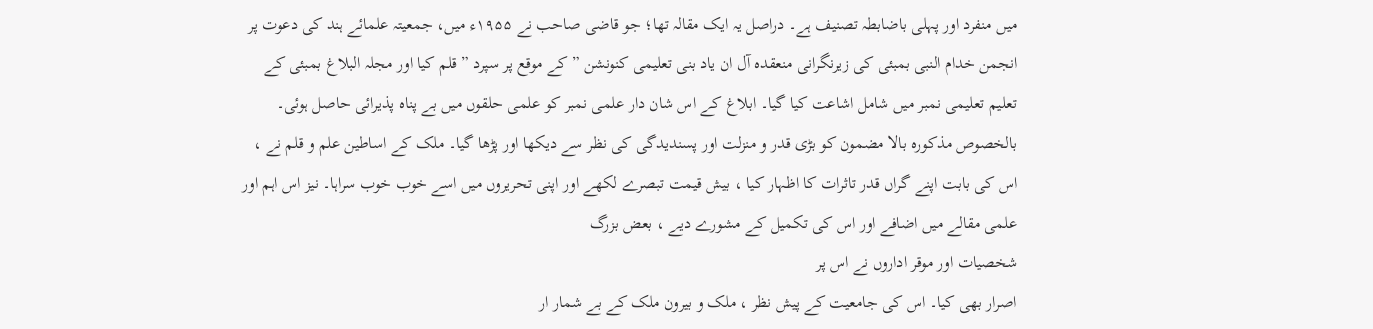میں منفرد اور پہلی باضابطہ تصنیف ہے۔ دراصل یہ ایک مقالہ تھا؛ جو قاضی صاحب نے ۱۹۵۵ء میں، جمعیتہ علمائے ہند کی دعوت پر انجمن خدام النبی بمبئی کی زیرنگرانی منعقدہ آل ان یاد بنی تعلیمی کنونشن ” کے موقع پر سپرد ” قلم کیا اور مجلہ البلاغ بمبئی کے تعلیم تعلیمی نمبر میں شامل اشاعت کیا گیا۔ ابلاغ کے اس شان دار علمی نمبر کو علمی حلقوں میں بے پناہ پذیرائی حاصل ہوئی۔ بالخصوص مذکورہ بالا مضمون کو بڑی قدر و منزلت اور پسندیدگی کی نظر سے دیکھا اور پڑھا گیا۔ ملک کے اساطین علم و قلم نے ، اس کی بابت اپنے گراں قدر تاثرات کا اظہار کیا ، بیش قیمت تبصرے لکھے اور اپنی تحریروں میں اسے خوب خوب سراہا۔ نیز اس اہم اور علمی مقالے میں اضافے اور اس کی تکمیل کے مشورے دیے ، بعض بزرگ
شخصیات اور موقر اداروں نے اس پر
اصرار بھی کیا۔ اس کی جامعیت کے پیش نظر ، ملک و بیرون ملک کے بے شمار ار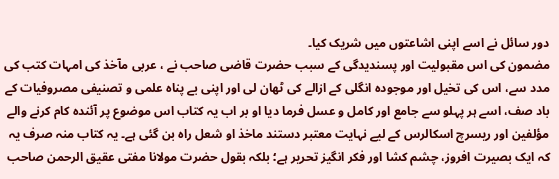دور سائل نے اسے اپنی اشاعتوں میں شریک کیا۔
مضمون کی اس مقبولیت اور پسندیدگی کے سبب حضرت قاضی صاحب نے ، عربی مآخذ کی امہات کتب کی مدد سے، اس کی تخیل اور موجودہ انگلی کے ازالے کی ٹھان لی اور اپنی بے پناہ علمی و تصنیفی مصروفیات کے باد صف، اسے ہر پہلو سے جامع اور کامل و عسل فرما دیا او بر اب یہ کتاب اس موضوع پر آئندہ کام کرنے والے مؤلفین اور ریسرچ اسکالرس کے لیے نہایت معتبر دستند ماخذ او شعل راہ بن گئی ہے۔ یہ کتاب منہ صرف یہ کہ ایک بصیرت افروز، چشم کشا اور فکر انگیز تحریر ہے؛ بلکہ بقول حضرت مولانا مفتی عقیق الرحمن صاحب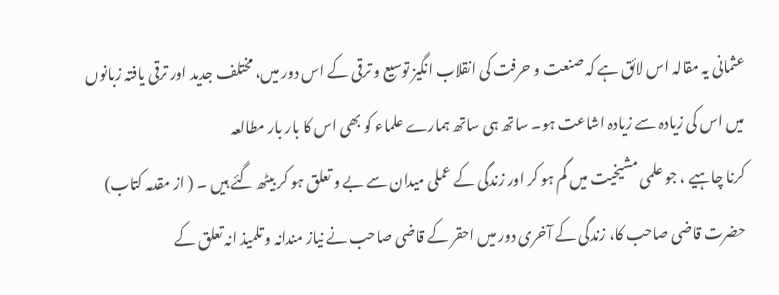عثمانی یہ مقالہ اس لائق ہے کہ صنعت و حرفت کی انقلاب انگیز توسیع و ترقی کے اس دور میں، مختلف جدید اور ترقی یافتہ زبانوں میں اس کی زیادہ سے زیادہ اشاعت ہو۔ ساتھ ہی ساتھ ہمارے علماء کو بھی اس کا بار بار مطالعہ
کرنا چاہیے ، جو علمی مشیخیت میں گم ہو کر اور زندگی کے عملی میدان سے بے و تعلق ہو کر بیٹھ گئے ہیں ۔ ( از مقدمہ کتاب)
حضرت قاضی صاحب کا، زندگی کے آخری دور میں احقر کے قاضی صاحب نے نیاز مندانہ و تلمیذ انہ تعلق کے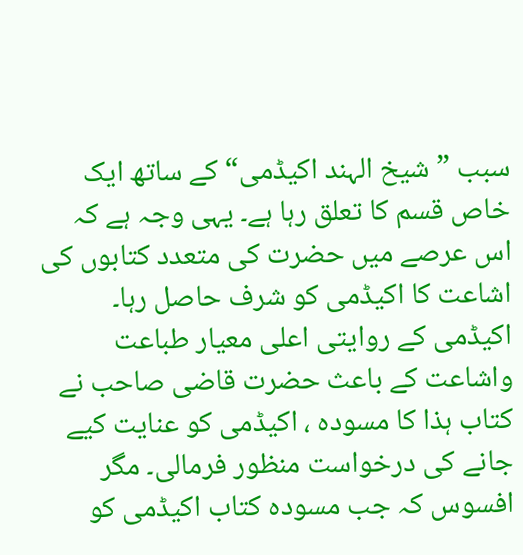سبب ” شیخ الہند اکیڈمی“ کے ساتھ ایک خاص قسم کا تعلق رہا ہے۔ یہی وجہ ہے کہ اس عرصے میں حضرت کی متعدد کتابوں کی اشاعت کا اکیڈمی کو شرف حاصل رہا۔
اکیڈمی کے روایتی اعلی معیار طباعت واشاعت کے باعث حضرت قاضی صاحب نے کتاب ہذا کا مسودہ ، اکیڈمی کو عنایت کیے جانے کی درخواست منظور فرمالی۔ مگر افسوس کہ جب مسودہ کتاب اکیڈمی کو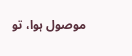موصول ہوا، تو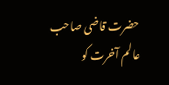حضرت قاضی صاحب عالم آخرت کو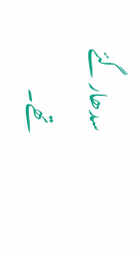سدھار گئے تھے۔